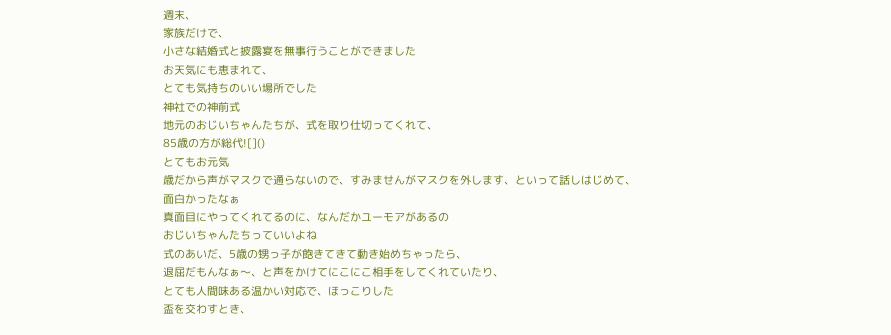週末、
家族だけで、
小さな結婚式と披露宴を無事行うことができました
お天気にも恵まれて、
とても気持ちのいい場所でした
神社での神前式
地元のおじいちゃんたちが、式を取り仕切ってくれて、
85歳の方が総代![]()
とてもお元気
歳だから声がマスクで通らないので、すみませんがマスクを外します、といって話しはじめて、
面白かったなぁ
真面目にやってくれてるのに、なんだかユーモアがあるの
おじいちゃんたちっていいよね
式のあいだ、5歳の甥っ子が飽きてきて動き始めちゃったら、
退屈だもんなぁ〜、と声をかけてにこにこ相手をしてくれていたり、
とても人間味ある温かい対応で、ほっこりした
盃を交わすとき、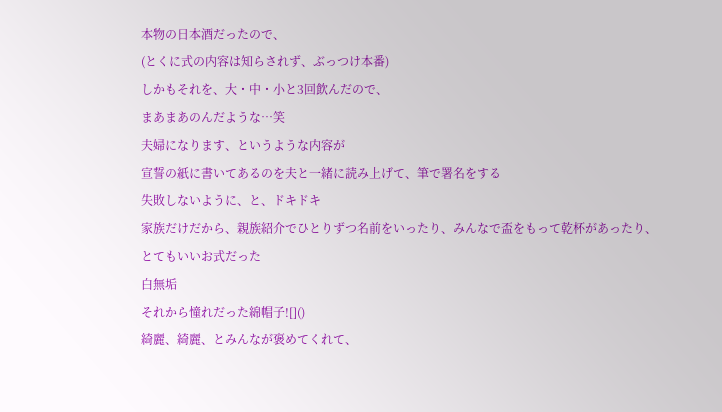本物の日本酒だったので、
(とくに式の内容は知らされず、ぶっつけ本番)
しかもそれを、大・中・小と3回飲んだので、
まあまあのんだような…笑
夫婦になります、というような内容が
宣誓の紙に書いてあるのを夫と一緒に読み上げて、筆で署名をする
失敗しないように、と、ドキドキ
家族だけだから、親族紹介でひとりずつ名前をいったり、みんなで盃をもって乾杯があったり、
とてもいいお式だった
白無垢
それから憧れだった綿帽子![]()
綺麗、綺麗、とみんなが褒めてくれて、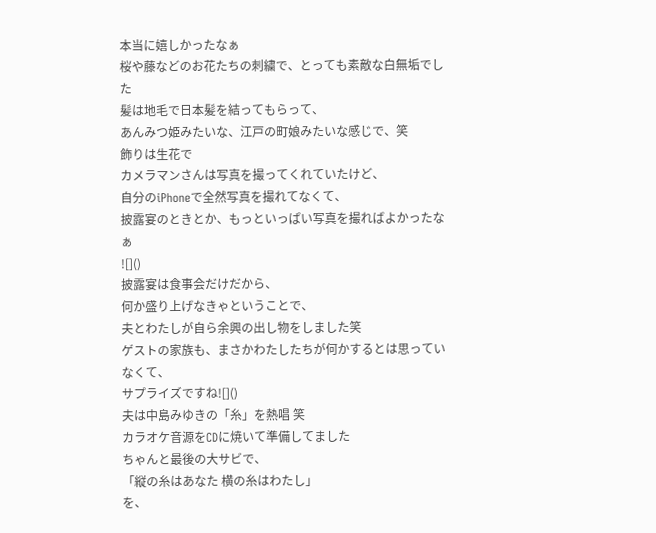本当に嬉しかったなぁ
桜や藤などのお花たちの刺繍で、とっても素敵な白無垢でした
髪は地毛で日本髪を結ってもらって、
あんみつ姫みたいな、江戸の町娘みたいな感じで、笑
飾りは生花で
カメラマンさんは写真を撮ってくれていたけど、
自分のiPhoneで全然写真を撮れてなくて、
披露宴のときとか、もっといっぱい写真を撮ればよかったなぁ
![]()
披露宴は食事会だけだから、
何か盛り上げなきゃということで、
夫とわたしが自ら余興の出し物をしました笑
ゲストの家族も、まさかわたしたちが何かするとは思っていなくて、
サプライズですね![]()
夫は中島みゆきの「糸」を熱唱 笑
カラオケ音源をCDに焼いて準備してました
ちゃんと最後の大サビで、
「縦の糸はあなた 横の糸はわたし」
を、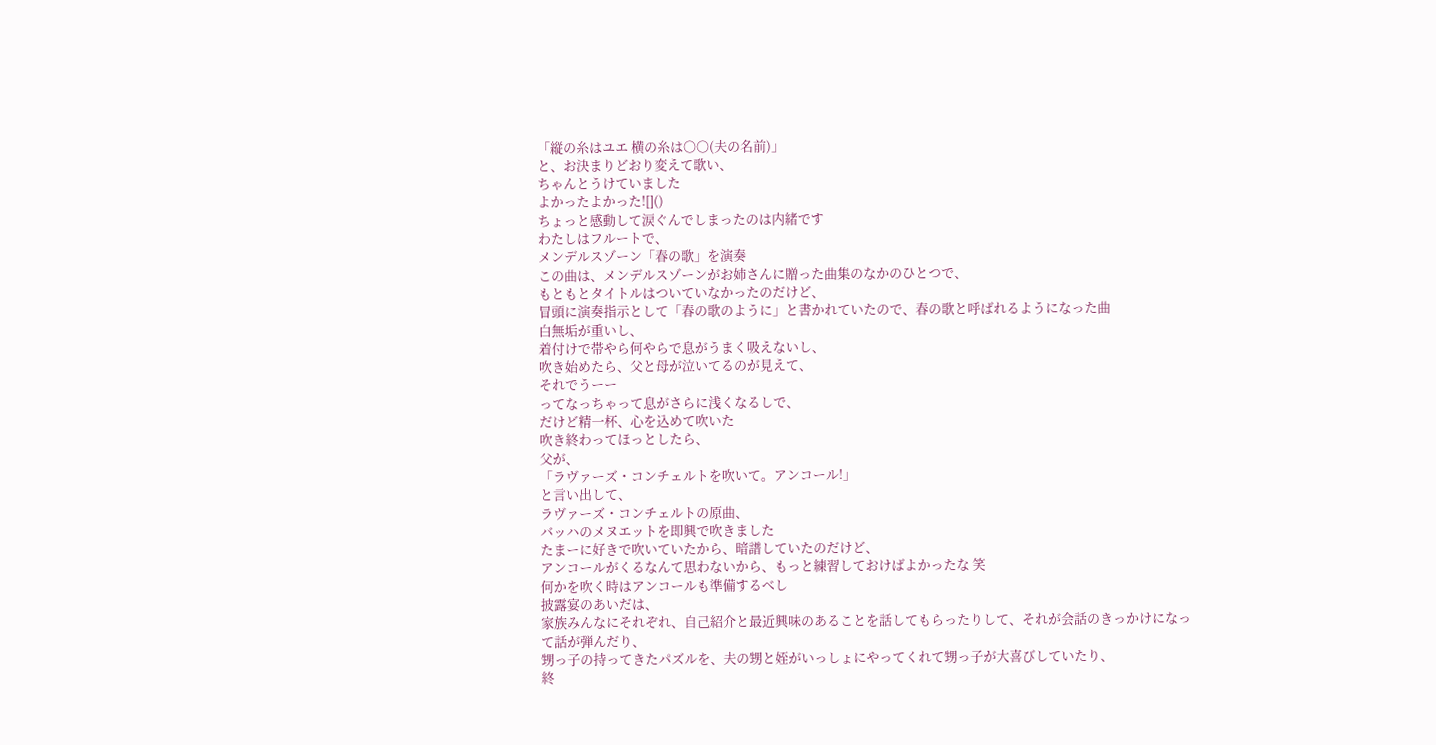「縦の糸はユエ 横の糸は〇〇(夫の名前)」
と、お決まりどおり変えて歌い、
ちゃんとうけていました
よかったよかった![]()
ちょっと感動して涙ぐんでしまったのは内緒です
わたしはフルートで、
メンデルスゾーン「春の歌」を演奏
この曲は、メンデルスゾーンがお姉さんに贈った曲集のなかのひとつで、
もともとタイトルはついていなかったのだけど、
冒頭に演奏指示として「春の歌のように」と書かれていたので、春の歌と呼ばれるようになった曲
白無垢が重いし、
着付けで帯やら何やらで息がうまく吸えないし、
吹き始めたら、父と母が泣いてるのが見えて、
それでうーー
ってなっちゃって息がさらに浅くなるしで、
だけど精一杯、心を込めて吹いた
吹き終わってほっとしたら、
父が、
「ラヴァーズ・コンチェルトを吹いて。アンコール!」
と言い出して、
ラヴァーズ・コンチェルトの原曲、
バッハのメヌエットを即興で吹きました
たまーに好きで吹いていたから、暗譜していたのだけど、
アンコールがくるなんて思わないから、もっと練習しておけばよかったな 笑
何かを吹く時はアンコールも準備するべし
披露宴のあいだは、
家族みんなにそれぞれ、自己紹介と最近興味のあることを話してもらったりして、それが会話のきっかけになって話が弾んだり、
甥っ子の持ってきたパズルを、夫の甥と姪がいっしょにやってくれて甥っ子が大喜びしていたり、
終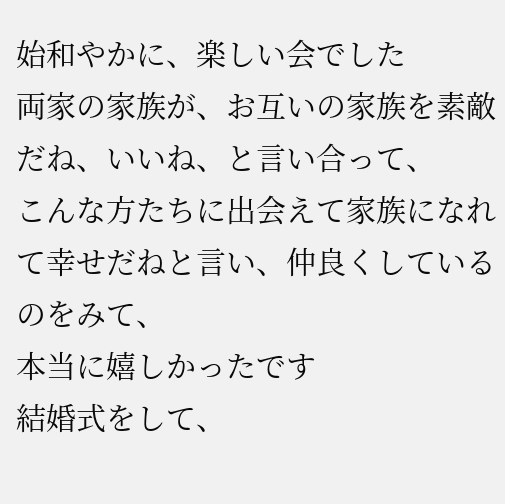始和やかに、楽しい会でした
両家の家族が、お互いの家族を素敵だね、いいね、と言い合って、
こんな方たちに出会えて家族になれて幸せだねと言い、仲良くしているのをみて、
本当に嬉しかったです
結婚式をして、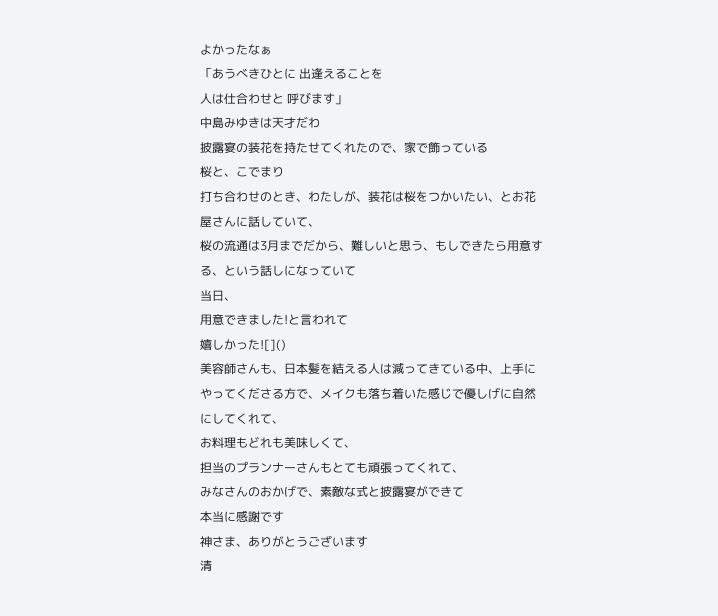よかったなぁ
「あうべきひとに 出逢えることを
人は仕合わせと 呼びます」
中島みゆきは天才だわ
披露宴の装花を持たせてくれたので、家で飾っている
桜と、こでまり
打ち合わせのとき、わたしが、装花は桜をつかいたい、とお花屋さんに話していて、
桜の流通は3月までだから、難しいと思う、もしできたら用意する、という話しになっていて
当日、
用意できました!と言われて
嬉しかった![]()
美容師さんも、日本髪を結える人は減ってきている中、上手にやってくださる方で、メイクも落ち着いた感じで優しげに自然にしてくれて、
お料理もどれも美味しくて、
担当のプランナーさんもとても頑張ってくれて、
みなさんのおかげで、素敵な式と披露宴ができて
本当に感謝です
神さま、ありがとうございます
清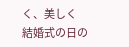く、美しく
結婚式の日の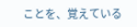ことを、覚えている